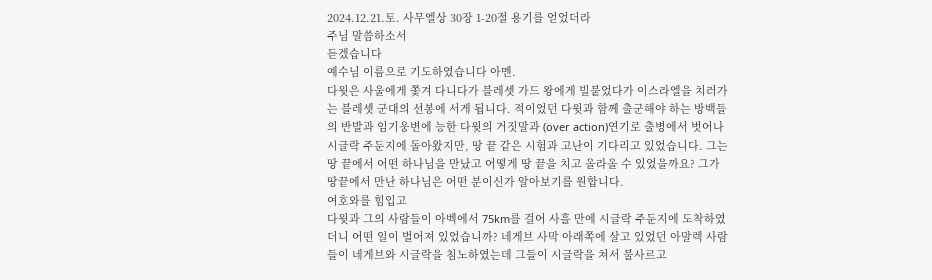2024.12.21.토. 사무엘상 30장 1-20절 용기를 얻었더라
주님 말씀하소서
듣겠습니다
예수님 이름으로 기도하였습니다 아멘.
다윗은 사울에게 쫓겨 다니다가 블레셋 가드 왕에게 빌붙었다가 이스라엘을 치러가는 블레셋 군대의 선봉에 서게 됩니다. 적이었던 다윗과 함께 출군해야 하는 방백들의 반발과 임기웅변에 능한 다윗의 거짓말과 (over action)연기로 출병에서 벗어나 시글락 주둔지에 돌아왔지만, 땅 끝 같은 시험과 고난이 기다리고 있었습니다. 그는 땅 끝에서 어떤 하나님을 만났고 어떻게 땅 끝을 치고 올라올 수 있었을까요? 그가 땅끝에서 만난 하나님은 어떤 분이신가 알아보기를 원합니다.
여호와를 힘입고
다윗과 그의 사람들이 아벡에서 75km를 걸어 사흘 만에 시글락 주둔지에 도착하였더니 어떤 일이 벌어져 있었습니까? 네게브 사막 아래쪽에 살고 있었던 아말렉 사람들이 네게브와 시글락을 침노하였는데 그들이 시글락을 쳐서 불사르고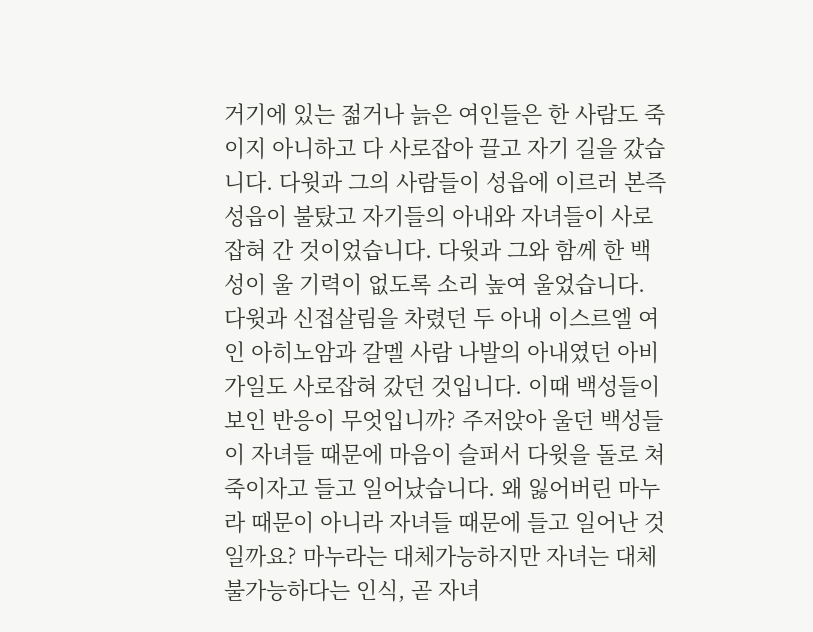거기에 있는 젊거나 늙은 여인들은 한 사람도 죽이지 아니하고 다 사로잡아 끌고 자기 길을 갔습니다. 다윗과 그의 사람들이 성읍에 이르러 본즉 성읍이 불탔고 자기들의 아내와 자녀들이 사로잡혀 간 것이었습니다. 다윗과 그와 함께 한 백성이 울 기력이 없도록 소리 높여 울었습니다. 다윗과 신접살림을 차렸던 두 아내 이스르엘 여인 아히노암과 갈멜 사람 나발의 아내였던 아비가일도 사로잡혀 갔던 것입니다. 이때 백성들이 보인 반응이 무엇입니까? 주저앉아 울던 백성들이 자녀들 때문에 마음이 슬퍼서 다윗을 돌로 쳐 죽이자고 들고 일어났습니다. 왜 잃어버린 마누라 때문이 아니라 자녀들 때문에 들고 일어난 것일까요? 마누라는 대체가능하지만 자녀는 대체불가능하다는 인식, 곧 자녀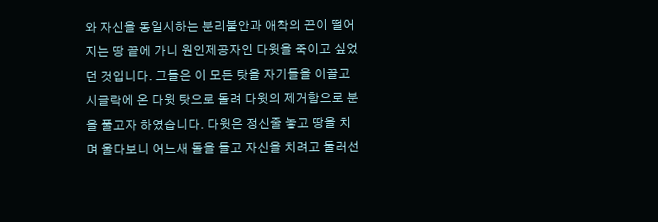와 자신을 동일시하는 분리불안과 애착의 끈이 떨어지는 땅 끝에 가니 원인제공자인 다윗을 죽이고 싶었던 것입니다. 그들은 이 모든 탓을 자기들을 이끌고 시글락에 온 다윗 탓으로 돌려 다윗의 제거함으로 분을 풀고자 하였습니다. 다윗은 정신줄 놓고 땅을 치며 울다보니 어느새 돌을 들고 자신을 치려고 둘러선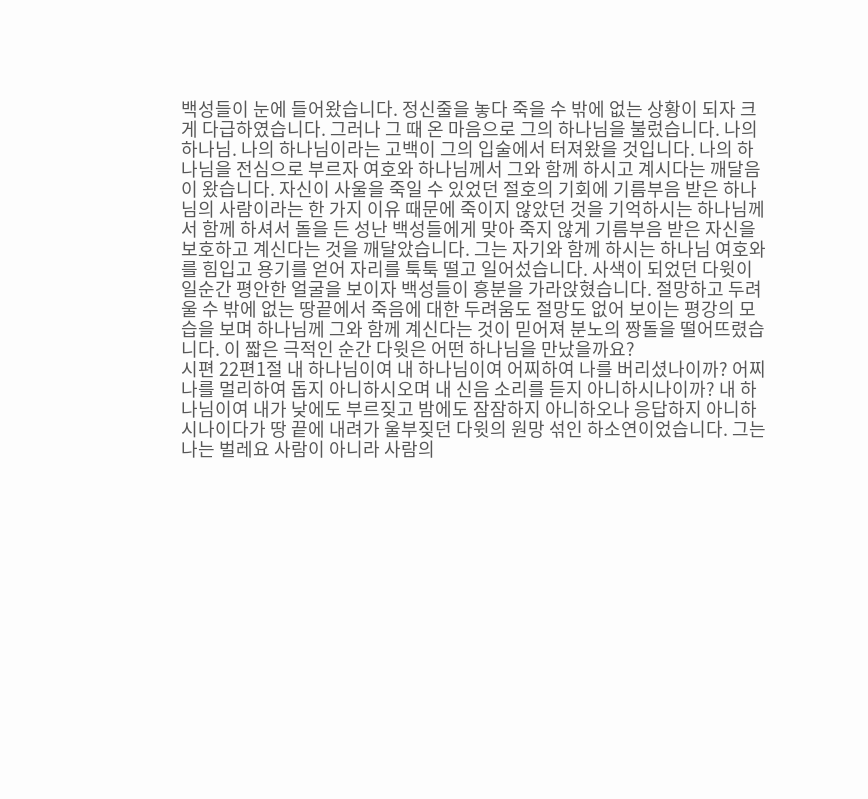백성들이 눈에 들어왔습니다. 정신줄을 놓다 죽을 수 밖에 없는 상황이 되자 크게 다급하였습니다. 그러나 그 때 온 마음으로 그의 하나님을 불렀습니다. 나의 하나님. 나의 하나님이라는 고백이 그의 입술에서 터져왔을 것입니다. 나의 하나님을 전심으로 부르자 여호와 하나님께서 그와 함께 하시고 계시다는 깨달음이 왔습니다. 자신이 사울을 죽일 수 있었던 절호의 기회에 기름부음 받은 하나님의 사람이라는 한 가지 이유 때문에 죽이지 않았던 것을 기억하시는 하나님께서 함께 하셔서 돌을 든 성난 백성들에게 맞아 죽지 않게 기름부음 받은 자신을 보호하고 계신다는 것을 깨달았습니다. 그는 자기와 함께 하시는 하나님 여호와를 힘입고 용기를 얻어 자리를 툭툭 떨고 일어섰습니다. 사색이 되었던 다윗이 일순간 평안한 얼굴을 보이자 백성들이 흥분을 가라앉혔습니다. 절망하고 두려울 수 밖에 없는 땅끝에서 죽음에 대한 두려움도 절망도 없어 보이는 평강의 모습을 보며 하나님께 그와 함께 계신다는 것이 믿어져 분노의 짱돌을 떨어뜨렸습니다. 이 짧은 극적인 순간 다윗은 어떤 하나님을 만났을까요?
시편 22편1절 내 하나님이여 내 하나님이여 어찌하여 나를 버리셨나이까? 어찌 나를 멀리하여 돕지 아니하시오며 내 신음 소리를 듣지 아니하시나이까? 내 하나님이여 내가 낮에도 부르짖고 밤에도 잠잠하지 아니하오나 응답하지 아니하시나이다가 땅 끝에 내려가 울부짖던 다윗의 원망 섞인 하소연이었습니다. 그는 나는 벌레요 사람이 아니라 사람의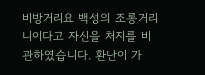비방거리요 백성의 조롱거리니이다고 자신을 처지를 비관하였습니다. 환난이 가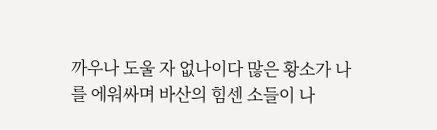까우나 도울 자 없나이다 많은 황소가 나를 에워싸며 바산의 힘센 소들이 나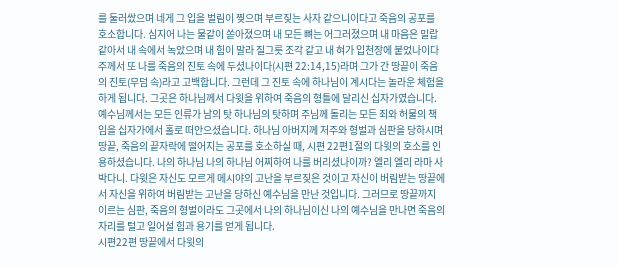를 둘러쌌으며 네게 그 입을 벌림이 찢으며 부르짖는 사자 같으니이다고 죽음의 공포를 호소합니다. 심지어 나는 물같이 쏟아졌으며 내 모든 뼈는 어그러졌으며 내 마음은 밀랍 같아서 내 속에서 녹았으며 내 힘이 말라 질그릇 조각 같고 내 혀가 입천장에 붙었나이다 주께서 또 나를 죽음의 진토 속에 두셨나이다(시편 22:14,15)라며 그가 간 땅끝이 죽음의 진토(무덤 속)라고 고백합니다. 그런데 그 진토 속에 하나님이 계시다는 놀라운 체험을 하게 됩니다. 그곳은 하나님께서 다윗을 위하여 죽음의 형틀에 달리신 십자가였습니다.
예수님께서는 모든 인류가 남의 탓 하나님의 탓하며 주님께 돌리는 모든 죄와 허물의 책임을 십자가에서 홀로 떠안으셨습니다. 하나님 아버지께 저주와 형벌과 심판을 당하시며 땅끝, 죽음의 끝자락에 떨어지는 공포를 호소하실 때, 시편 22편1절의 다윗의 호소를 인용하셨습니다. 나의 하나님 나의 하나님 어찌하여 나를 버리셨나이까? 엘리 엘리 라마 사박다니. 다윗은 자신도 모르게 메시야의 고난을 부르짖은 것이고 자신이 버림받는 땅끝에서 자신을 위하여 버림받는 고난을 당하신 예수님을 만난 것입니다. 그러므로 땅끝까지 이르는 심판, 죽음의 형벌이라도 그곳에서 나의 하나님이신 나의 예수님을 만나면 죽음의 자리를 털고 일어설 힘과 용기를 얻게 됩니다.
시편22편 땅끝에서 다윗의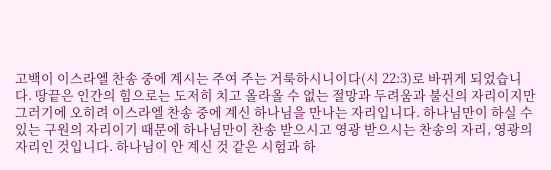고백이 이스라엘 찬송 중에 계시는 주여 주는 거룩하시니이다(시 22:3)로 바뀌게 되었습니다. 땅끝은 인간의 힘으로는 도저히 치고 올라올 수 없는 절망과 두려움과 불신의 자리이지만 그러기에 오히려 이스라엘 찬송 중에 계신 하나님을 만나는 자리입니다. 하나님만이 하실 수 있는 구원의 자리이기 때문에 하나님만이 찬송 받으시고 영광 받으시는 찬송의 자리, 영광의 자리인 것입니다. 하나님이 안 계신 것 같은 시험과 하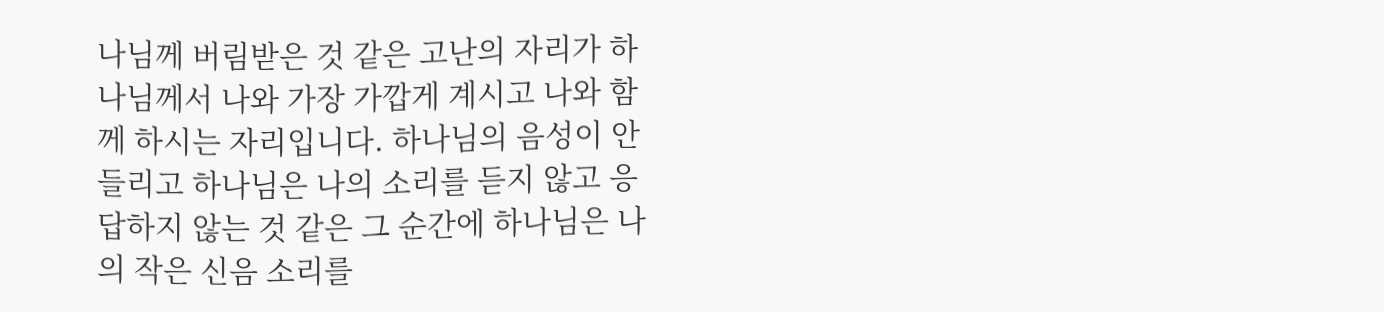나님께 버림받은 것 같은 고난의 자리가 하나님께서 나와 가장 가깝게 계시고 나와 함께 하시는 자리입니다. 하나님의 음성이 안 들리고 하나님은 나의 소리를 듣지 않고 응답하지 않는 것 같은 그 순간에 하나님은 나의 작은 신음 소리를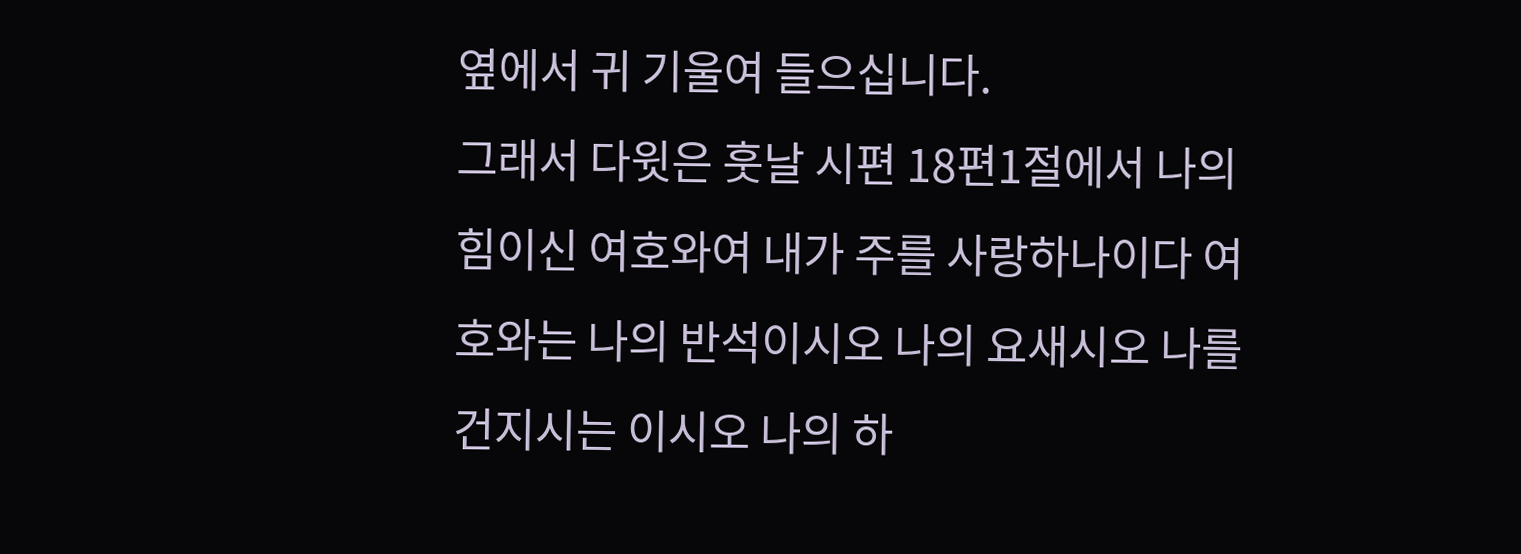옆에서 귀 기울여 들으십니다.
그래서 다윗은 훗날 시편 18편1절에서 나의 힘이신 여호와여 내가 주를 사랑하나이다 여호와는 나의 반석이시오 나의 요새시오 나를 건지시는 이시오 나의 하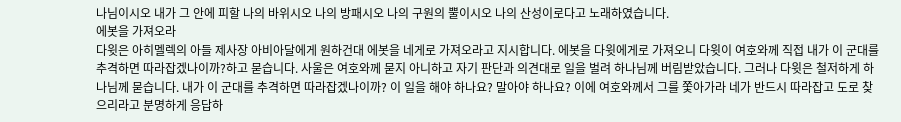나님이시오 내가 그 안에 피할 나의 바위시오 나의 방패시오 나의 구원의 뿔이시오 나의 산성이로다고 노래하였습니다.
에봇을 가져오라
다윗은 아히멜렉의 아들 제사장 아비아달에게 원하건대 에봇을 네게로 가져오라고 지시합니다. 에봇을 다윗에게로 가져오니 다윗이 여호와께 직접 내가 이 군대를 추격하면 따라잡겠나이까?하고 묻습니다. 사울은 여호와께 묻지 아니하고 자기 판단과 의견대로 일을 벌려 하나님께 버림받았습니다. 그러나 다윗은 철저하게 하나님께 묻습니다. 내가 이 군대를 추격하면 따라잡겠나이까? 이 일을 해야 하나요? 말아야 하나요? 이에 여호와께서 그를 쫓아가라 네가 반드시 따라잡고 도로 찾으리라고 분명하게 응답하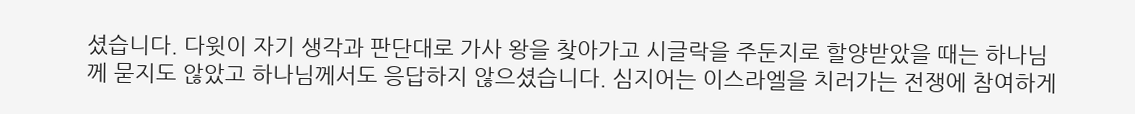셨습니다. 다윗이 자기 생각과 판단대로 가사 왕을 찾아가고 시글락을 주둔지로 할양받았을 때는 하나님께 묻지도 않았고 하나님께서도 응답하지 않으셨습니다. 심지어는 이스라엘을 치러가는 전쟁에 참여하게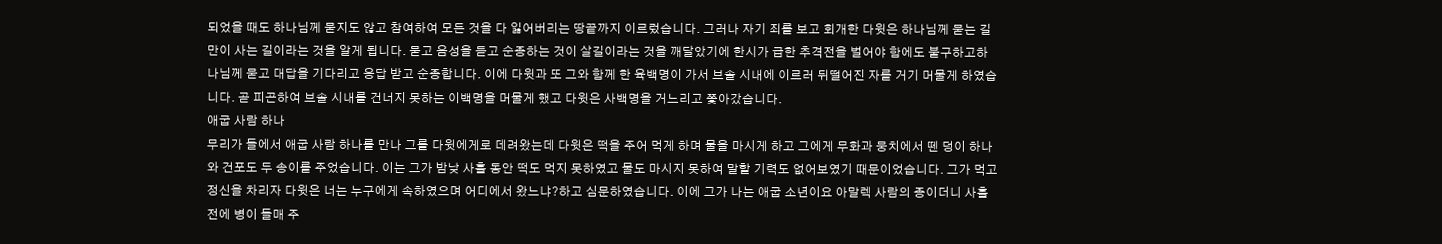되었을 때도 하나님께 묻지도 않고 참여하여 모든 것을 다 잃어버리는 땅끝까지 이르렀습니다. 그러나 자기 죄를 보고 회개한 다윗은 하나님께 묻는 길만이 사는 길이라는 것을 알게 됩니다. 묻고 음성을 듣고 순종하는 것이 살길이라는 것을 깨달았기에 한시가 급한 추격전을 벌어야 함에도 불구하고하나님께 묻고 대답을 기다리고 응답 받고 순종합니다. 이에 다윗과 또 그와 함께 한 육백명이 가서 브솔 시내에 이르러 뒤떨어진 자를 거기 머물게 하였습니다. 곧 피곤하여 브솔 시내를 건너지 못하는 이백명을 머물게 했고 다윗은 사백명을 거느리고 쫓아갔습니다.
애굽 사람 하나
무리가 들에서 애굽 사람 하나를 만나 그를 다윗에게로 데려왔는데 다윗은 떡을 주어 먹게 하며 물을 마시게 하고 그에게 무화과 뭉치에서 뗀 덩이 하나와 건포도 두 송이를 주었습니다. 이는 그가 밤낮 사흘 동안 떡도 먹지 못하였고 물도 마시지 못하여 말할 기력도 없어보였기 때문이었습니다. 그가 먹고 정신을 차리자 다윗은 너는 누구에게 속하였으며 어디에서 왔느냐?하고 심문하였습니다. 이에 그가 나는 애굽 소년이요 아말렉 사람의 종이더니 사흘 전에 병이 들매 주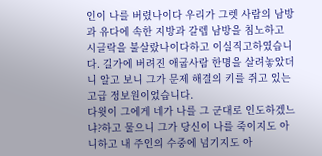인이 나를 버렸나이다 우리가 그렛 사람의 남방과 유다에 속한 지방과 갈렙 남방을 침노하고 시글락을 불살랐나이다하고 이실직고하였습니다. 길가에 버려진 애굽사람 한명을 살려놓았더니 알고 보니 그가 문제 해결의 키를 쥐고 있는 고급 정보원이었습니다.
다윗이 그에게 네가 나를 그 군대로 인도하겠느냐?하고 물으니 그가 당신이 나를 죽이지도 아니하고 내 주인의 수중에 넘기지도 아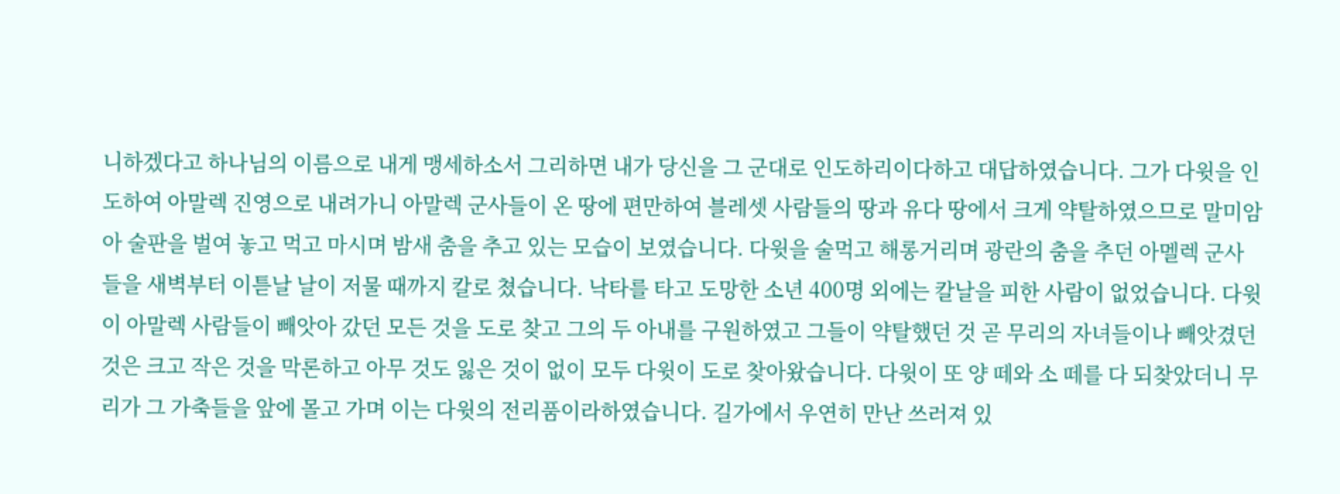니하겠다고 하나님의 이름으로 내게 맹세하소서 그리하면 내가 당신을 그 군대로 인도하리이다하고 대답하였습니다. 그가 다윗을 인도하여 아말렉 진영으로 내려가니 아말렉 군사들이 온 땅에 편만하여 블레셋 사람들의 땅과 유다 땅에서 크게 약탈하였으므로 말미암아 술판을 벌여 놓고 먹고 마시며 밤새 춤을 추고 있는 모습이 보였습니다. 다윗을 술먹고 해롱거리며 광란의 춤을 추던 아멜렉 군사들을 새벽부터 이튿날 날이 저물 때까지 칼로 쳤습니다. 낙타를 타고 도망한 소년 400명 외에는 칼날을 피한 사람이 없었습니다. 다윗이 아말렉 사람들이 빼앗아 갔던 모든 것을 도로 찾고 그의 두 아내를 구원하였고 그들이 약탈했던 것 곧 무리의 자녀들이나 빼앗겼던 것은 크고 작은 것을 막론하고 아무 것도 잃은 것이 없이 모두 다윗이 도로 찾아왔습니다. 다윗이 또 양 떼와 소 떼를 다 되찾았더니 무리가 그 가축들을 앞에 몰고 가며 이는 다윗의 전리품이라하였습니다. 길가에서 우연히 만난 쓰러져 있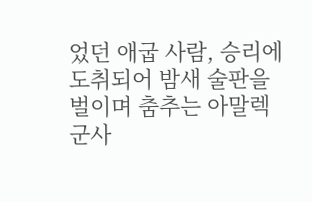었던 애굽 사람, 승리에 도취되어 밤새 술판을 벌이며 춤추는 아말렉 군사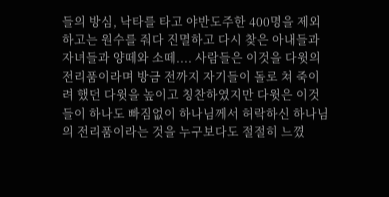들의 방심, 낙타를 타고 야반도주한 400명을 제외하고는 원수를 줘다 진멸하고 다시 찾은 아내들과 자녀들과 양떼와 소떼.... 사람들은 이것을 다윗의 전리품이라며 방금 전까지 자기들이 돌로 쳐 죽이려 했던 다윗을 높이고 칭찬하였지만 다윗은 이것들이 하나도 빠짐없이 하나님께서 허락하신 하나님의 전리품이라는 것을 누구보다도 절절히 느꼈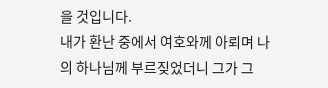을 것입니다.
내가 환난 중에서 여호와께 아뢰며 나의 하나님께 부르짖었더니 그가 그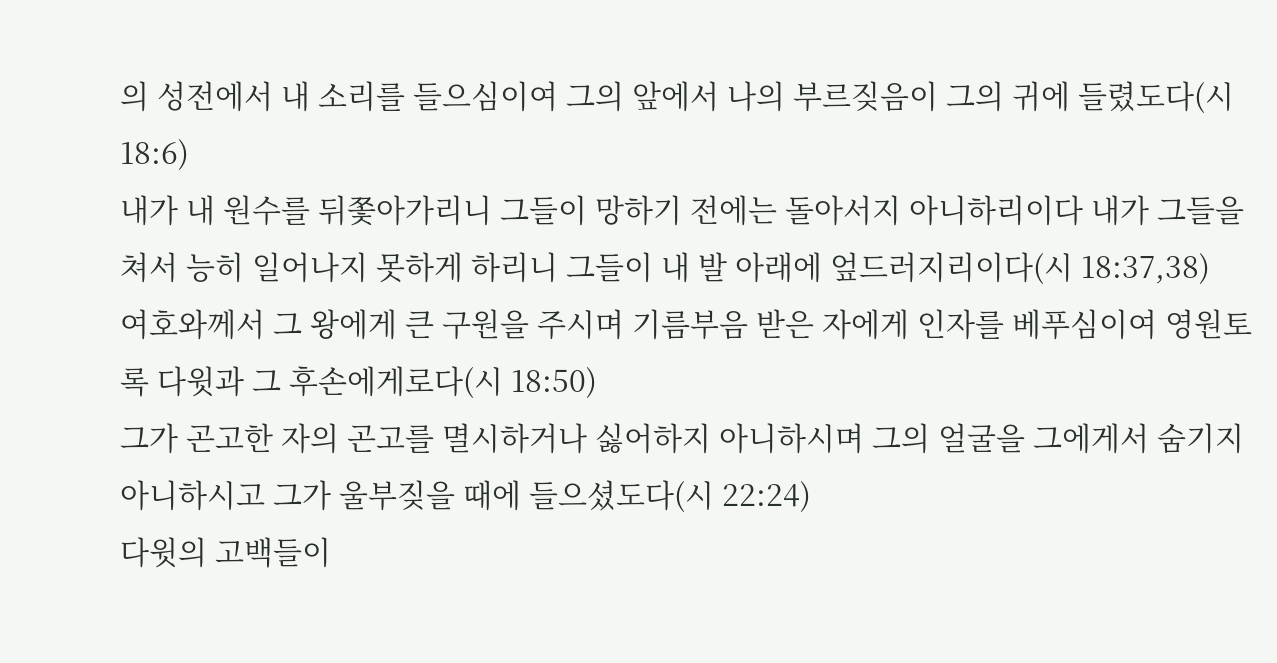의 성전에서 내 소리를 들으심이여 그의 앞에서 나의 부르짖음이 그의 귀에 들렸도다(시 18:6)
내가 내 원수를 뒤쫓아가리니 그들이 망하기 전에는 돌아서지 아니하리이다 내가 그들을 쳐서 능히 일어나지 못하게 하리니 그들이 내 발 아래에 엎드러지리이다(시 18:37,38)
여호와께서 그 왕에게 큰 구원을 주시며 기름부음 받은 자에게 인자를 베푸심이여 영원토록 다윗과 그 후손에게로다(시 18:50)
그가 곤고한 자의 곤고를 멸시하거나 싫어하지 아니하시며 그의 얼굴을 그에게서 숨기지 아니하시고 그가 울부짖을 때에 들으셨도다(시 22:24)
다윗의 고백들이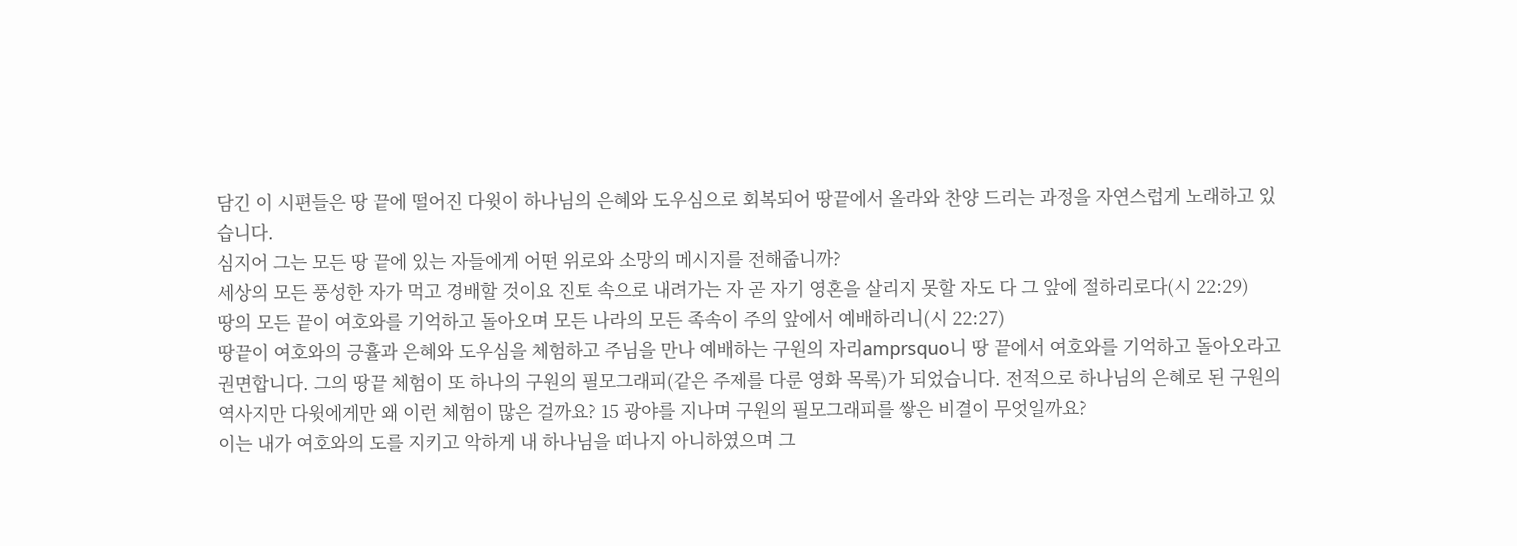담긴 이 시편들은 땅 끝에 떨어진 다윗이 하나님의 은혜와 도우심으로 회복되어 땅끝에서 올라와 찬양 드리는 과정을 자연스럽게 노래하고 있습니다.
심지어 그는 모든 땅 끝에 있는 자들에게 어떤 위로와 소망의 메시지를 전해줍니까?
세상의 모든 풍성한 자가 먹고 경배할 것이요 진토 속으로 내려가는 자 곧 자기 영혼을 살리지 못할 자도 다 그 앞에 절하리로다(시 22:29)
땅의 모든 끝이 여호와를 기억하고 돌아오며 모든 나라의 모든 족속이 주의 앞에서 예배하리니(시 22:27)
땅끝이 여호와의 긍휼과 은혜와 도우심을 체험하고 주님을 만나 예배하는 구원의 자리amprsquo니 땅 끝에서 여호와를 기억하고 돌아오라고 권면합니다. 그의 땅끝 체험이 또 하나의 구원의 필모그래피(같은 주제를 다룬 영화 목록)가 되었습니다. 전적으로 하나님의 은혜로 된 구원의 역사지만 다윗에게만 왜 이런 체험이 많은 걸까요? 15 광야를 지나며 구원의 필모그래피를 쌓은 비결이 무엇일까요?
이는 내가 여호와의 도를 지키고 악하게 내 하나님을 떠나지 아니하였으며 그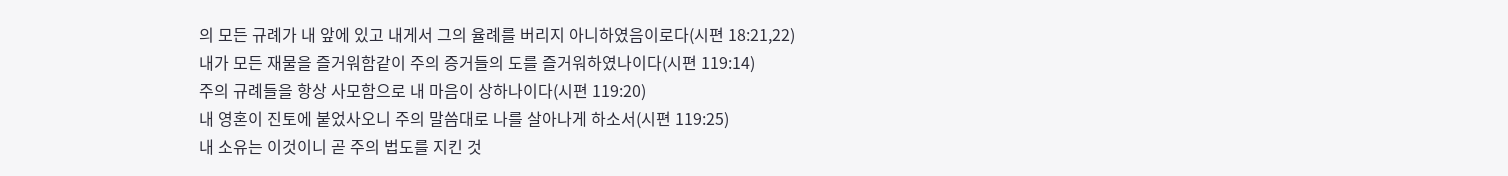의 모든 규례가 내 앞에 있고 내게서 그의 율례를 버리지 아니하였음이로다(시편 18:21,22)
내가 모든 재물을 즐거워함같이 주의 증거들의 도를 즐거워하였나이다(시편 119:14)
주의 규례들을 항상 사모함으로 내 마음이 상하나이다(시편 119:20)
내 영혼이 진토에 붙었사오니 주의 말씀대로 나를 살아나게 하소서(시편 119:25)
내 소유는 이것이니 곧 주의 법도를 지킨 것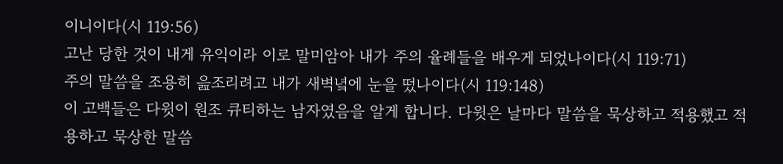이니이다(시 119:56)
고난 당한 것이 내게 유익이라 이로 말미암아 내가 주의 율례들을 배우게 되었나이다(시 119:71)
주의 말씀을 조용히 읊조리려고 내가 새벽녘에 눈을 떴나이다(시 119:148)
이 고백들은 다윗이 원조 큐티하는 남자였음을 알게 합니다. 다윗은 날마다 말씀을 묵상하고 적용했고 적용하고 묵상한 말씀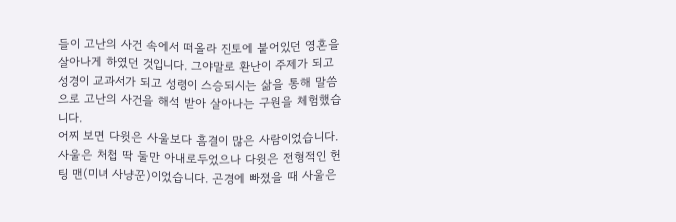들이 고난의 사건 속에서 떠올라 진토에 붙어있던 영혼을 살아나게 하였던 것입니다. 그야말로 환난이 주제가 되고 성경이 교과서가 되고 성령이 스승되시는 삶을 통해 말씀으로 고난의 사건을 해석 받아 살아나는 구원을 체험했습니다.
어찌 보면 다윗은 사울보다 흠결이 많은 사람이었습니다. 사울은 처첩 딱 둘만 아내로두었으나 다윗은 전형적인 헌팅 맨(미녀 사냥꾼)이었습니다. 곤경에 빠졌을 때 사울은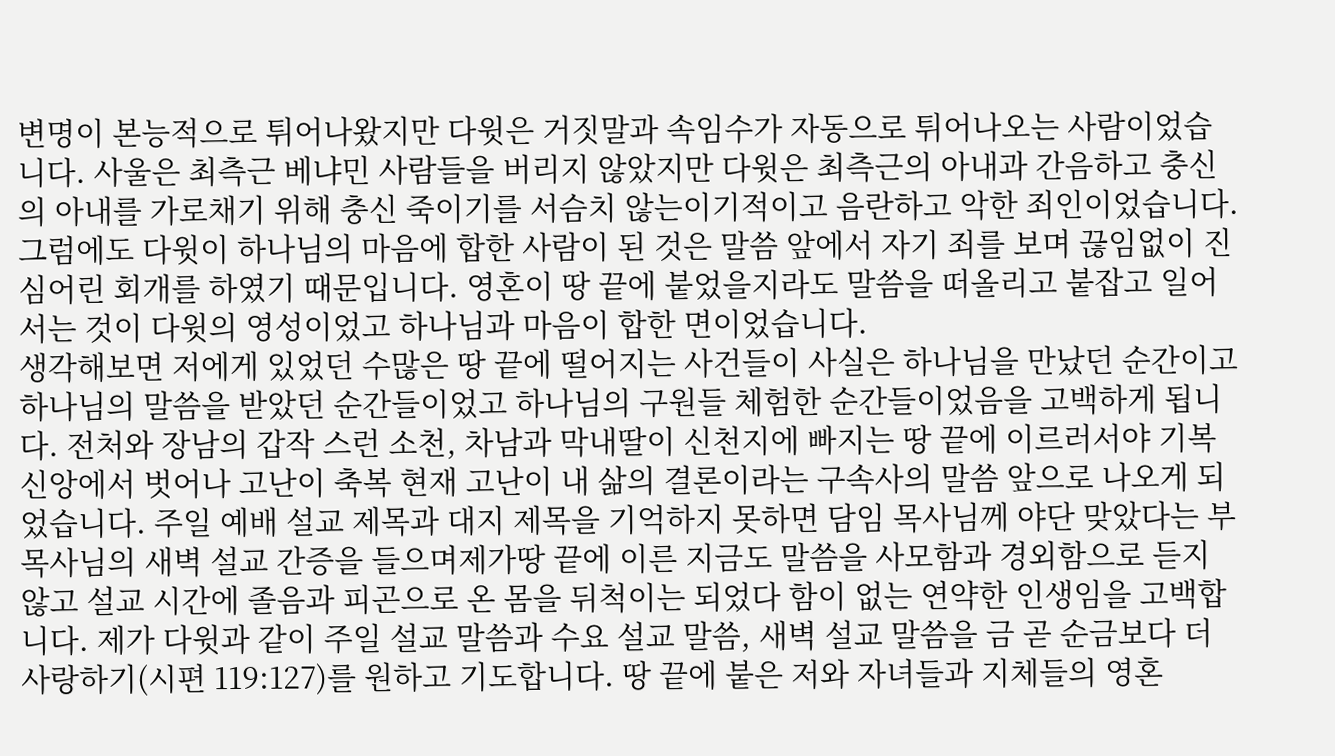변명이 본능적으로 튀어나왔지만 다윗은 거짓말과 속임수가 자동으로 튀어나오는 사람이었습니다. 사울은 최측근 베냐민 사람들을 버리지 않았지만 다윗은 최측근의 아내과 간음하고 충신의 아내를 가로채기 위해 충신 죽이기를 서슴치 않는이기적이고 음란하고 악한 죄인이었습니다. 그럼에도 다윗이 하나님의 마음에 합한 사람이 된 것은 말씀 앞에서 자기 죄를 보며 끊임없이 진심어린 회개를 하였기 때문입니다. 영혼이 땅 끝에 붙었을지라도 말씀을 떠올리고 붙잡고 일어서는 것이 다윗의 영성이었고 하나님과 마음이 합한 면이었습니다.
생각해보면 저에게 있었던 수많은 땅 끝에 떨어지는 사건들이 사실은 하나님을 만났던 순간이고 하나님의 말씀을 받았던 순간들이었고 하나님의 구원들 체험한 순간들이었음을 고백하게 됩니다. 전처와 장남의 갑작 스런 소천, 차남과 막내딸이 신천지에 빠지는 땅 끝에 이르러서야 기복신앙에서 벗어나 고난이 축복 현재 고난이 내 삶의 결론이라는 구속사의 말씀 앞으로 나오게 되었습니다. 주일 예배 설교 제목과 대지 제목을 기억하지 못하면 담임 목사님께 야단 맞았다는 부목사님의 새벽 설교 간증을 들으며제가땅 끝에 이른 지금도 말씀을 사모함과 경외함으로 듣지 않고 설교 시간에 졸음과 피곤으로 온 몸을 뒤척이는 되었다 함이 없는 연약한 인생임을 고백합니다. 제가 다윗과 같이 주일 설교 말씀과 수요 설교 말씀, 새벽 설교 말씀을 금 곧 순금보다 더 사랑하기(시편 119:127)를 원하고 기도합니다. 땅 끝에 붙은 저와 자녀들과 지체들의 영혼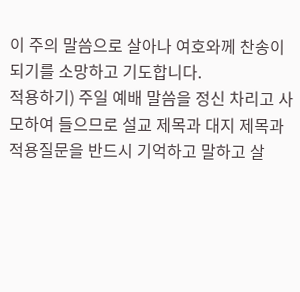이 주의 말씀으로 살아나 여호와께 찬송이 되기를 소망하고 기도합니다.
적용하기) 주일 예배 말씀을 정신 차리고 사모하여 들으므로 설교 제목과 대지 제목과 적용질문을 반드시 기억하고 말하고 살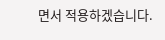면서 적용하겠습니다.